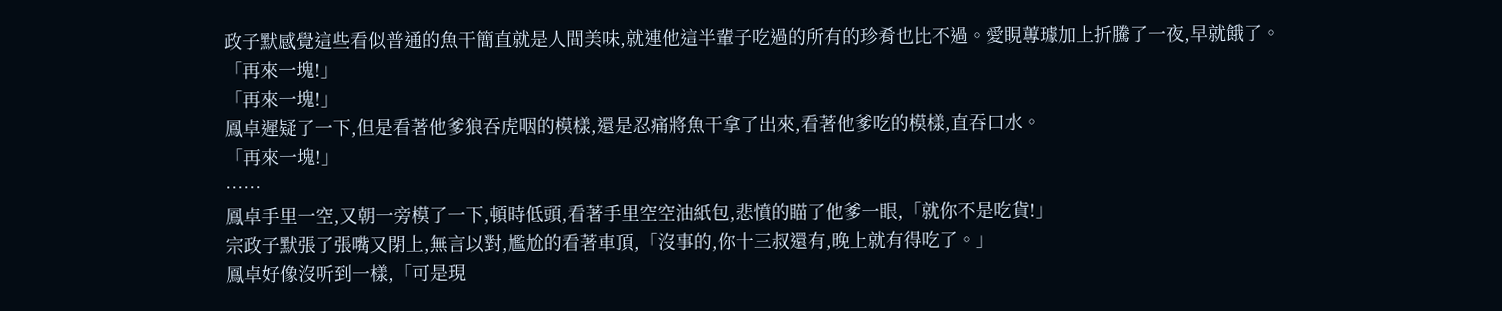政子默感覺這些看似普通的魚干簡直就是人間美味,就連他這半輩子吃過的所有的珍肴也比不過。愛睍蓴璩加上折騰了一夜,早就餓了。
「再來一塊!」
「再來一塊!」
鳳卓遲疑了一下,但是看著他爹狼吞虎咽的模樣,還是忍痛將魚干拿了出來,看著他爹吃的模樣,直吞口水。
「再來一塊!」
……
鳳卓手里一空,又朝一旁模了一下,頓時低頭,看著手里空空油紙包,悲憤的瞄了他爹一眼,「就你不是吃貨!」
宗政子默張了張嘴又閉上,無言以對,尷尬的看著車頂,「沒事的,你十三叔還有,晚上就有得吃了。」
鳳卓好像沒听到一樣,「可是現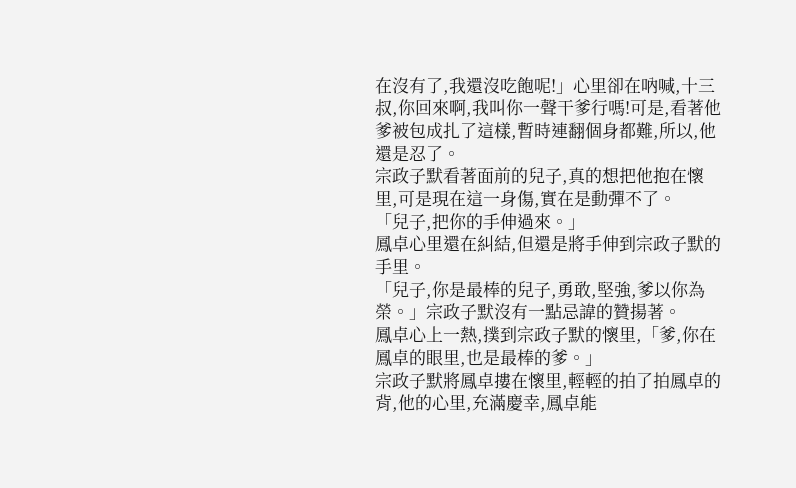在沒有了,我還沒吃飽呢!」心里卻在吶喊,十三叔,你回來啊,我叫你一聲干爹行嗎!可是,看著他爹被包成扎了這樣,暫時連翻個身都難,所以,他還是忍了。
宗政子默看著面前的兒子,真的想把他抱在懷里,可是現在這一身傷,實在是動彈不了。
「兒子,把你的手伸過來。」
鳳卓心里還在糾結,但還是將手伸到宗政子默的手里。
「兒子,你是最棒的兒子,勇敢,堅強,爹以你為榮。」宗政子默沒有一點忌諱的贊揚著。
鳳卓心上一熱,撲到宗政子默的懷里,「爹,你在鳳卓的眼里,也是最棒的爹。」
宗政子默將鳳卓摟在懷里,輕輕的拍了拍鳳卓的背,他的心里,充滿慶幸,鳳卓能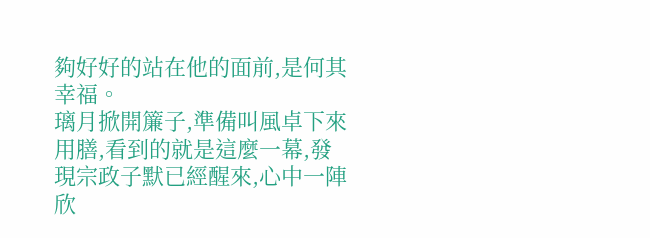夠好好的站在他的面前,是何其幸福。
璃月掀開簾子,準備叫風卓下來用膳,看到的就是這麼一幕,發現宗政子默已經醒來,心中一陣欣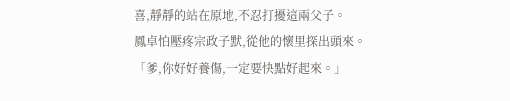喜,靜靜的站在原地,不忍打擾這兩父子。
鳳卓怕壓疼宗政子默,從他的懷里探出頭來。
「爹,你好好養傷,一定要快點好起來。」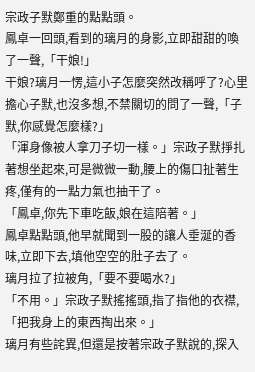宗政子默鄭重的點點頭。
鳳卓一回頭,看到的璃月的身影,立即甜甜的喚了一聲,「干娘!」
干娘?璃月一愣,這小子怎麼突然改稱呼了?心里擔心子默,也沒多想,不禁關切的問了一聲,「子默,你感覺怎麼樣?」
「渾身像被人拿刀子切一樣。」宗政子默掙扎著想坐起來,可是微微一動,腰上的傷口扯著生疼,僅有的一點力氣也抽干了。
「鳳卓,你先下車吃飯,娘在這陪著。」
鳳卓點點頭,他早就聞到一股的讓人垂涎的香味,立即下去,填他空空的肚子去了。
璃月拉了拉被角,「要不要喝水?」
「不用。」宗政子默搖搖頭,指了指他的衣襟,「把我身上的東西掏出來。」
璃月有些詫異,但還是按著宗政子默說的,探入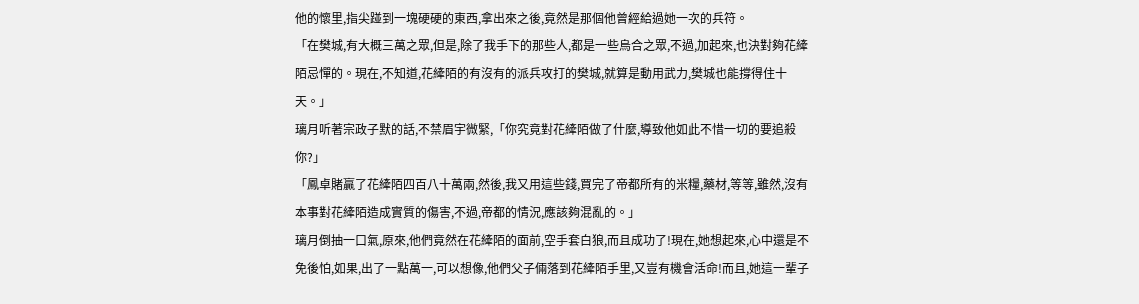他的懷里,指尖踫到一塊硬硬的東西,拿出來之後,竟然是那個他曾經給過她一次的兵符。
「在樊城,有大概三萬之眾,但是,除了我手下的那些人,都是一些烏合之眾,不過,加起來,也決對夠花縴陌忌憚的。現在,不知道,花縴陌的有沒有的派兵攻打的樊城,就算是動用武力,樊城也能撐得住十天。」
璃月听著宗政子默的話,不禁眉宇微緊,「你究竟對花縴陌做了什麼,導致他如此不惜一切的要追殺你?」
「鳳卓賭贏了花縴陌四百八十萬兩,然後,我又用這些錢,買完了帝都所有的米糧,藥材,等等,雖然,沒有本事對花縴陌造成實質的傷害,不過,帝都的情況,應該夠混亂的。」
璃月倒抽一口氣,原來,他們竟然在花縴陌的面前,空手套白狼,而且成功了!現在,她想起來,心中還是不免後怕,如果,出了一點萬一,可以想像,他們父子倆落到花縴陌手里,又豈有機會活命!而且,她這一輩子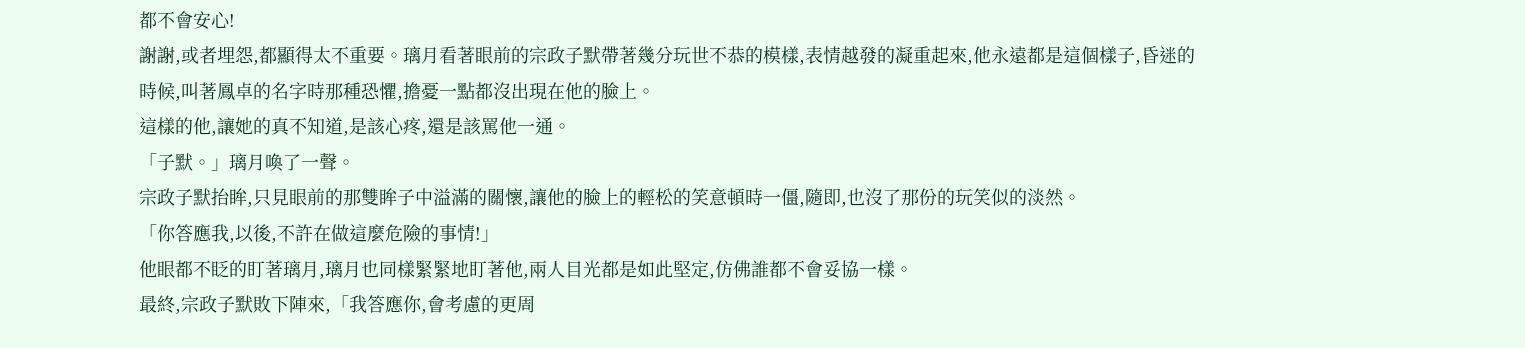都不會安心!
謝謝,或者埋怨,都顯得太不重要。璃月看著眼前的宗政子默帶著幾分玩世不恭的模樣,表情越發的凝重起來,他永遠都是這個樣子,昏迷的時候,叫著鳳卓的名字時那種恐懼,擔憂一點都沒出現在他的臉上。
這樣的他,讓她的真不知道,是該心疼,還是該罵他一通。
「子默。」璃月喚了一聲。
宗政子默抬眸,只見眼前的那雙眸子中溢滿的關懷,讓他的臉上的輕松的笑意頓時一僵,隨即,也沒了那份的玩笑似的淡然。
「你答應我,以後,不許在做這麼危險的事情!」
他眼都不眨的盯著璃月,璃月也同樣緊緊地盯著他,兩人目光都是如此堅定,仿佛誰都不會妥協一樣。
最終,宗政子默敗下陣來,「我答應你,會考慮的更周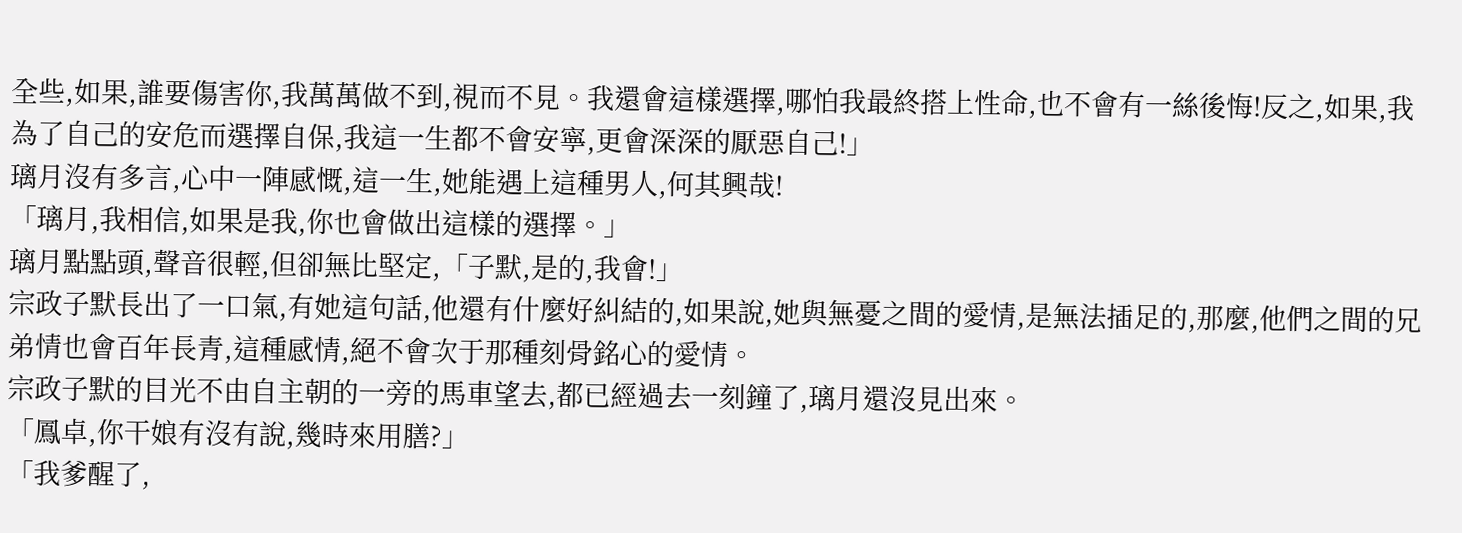全些,如果,誰要傷害你,我萬萬做不到,視而不見。我還會這樣選擇,哪怕我最終搭上性命,也不會有一絲後悔!反之,如果,我為了自己的安危而選擇自保,我這一生都不會安寧,更會深深的厭惡自己!」
璃月沒有多言,心中一陣感慨,這一生,她能遇上這種男人,何其興哉!
「璃月,我相信,如果是我,你也會做出這樣的選擇。」
璃月點點頭,聲音很輕,但卻無比堅定,「子默,是的,我會!」
宗政子默長出了一口氣,有她這句話,他還有什麼好糾結的,如果說,她與無憂之間的愛情,是無法插足的,那麼,他們之間的兄弟情也會百年長青,這種感情,絕不會次于那種刻骨銘心的愛情。
宗政子默的目光不由自主朝的一旁的馬車望去,都已經過去一刻鐘了,璃月還沒見出來。
「鳳卓,你干娘有沒有說,幾時來用膳?」
「我爹醒了,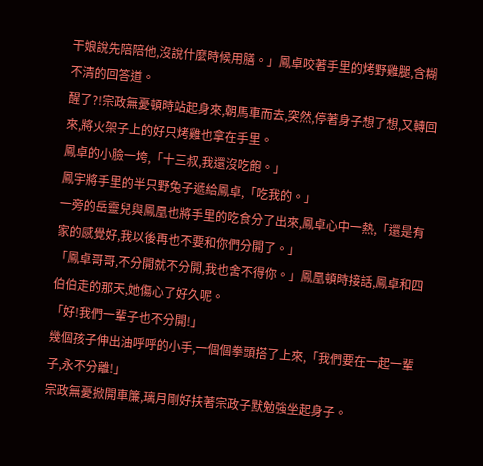干娘說先陪陪他,沒說什麼時候用膳。」鳳卓咬著手里的烤野雞腿,含糊不清的回答道。
醒了?!宗政無憂頓時站起身來,朝馬車而去,突然,停著身子想了想,又轉回來,將火架子上的好只烤雞也拿在手里。
鳳卓的小臉一垮,「十三叔,我還沒吃飽。」
鳳宇將手里的半只野兔子遞給鳳卓,「吃我的。」
一旁的岳靈兒與鳳凰也將手里的吃食分了出來,鳳卓心中一熱,「還是有家的感覺好,我以後再也不要和你們分開了。」
「鳳卓哥哥,不分開就不分開,我也舍不得你。」鳳凰頓時接話,鳳卓和四伯伯走的那天,她傷心了好久呢。
「好!我們一輩子也不分開!」
幾個孩子伸出油呼呼的小手,一個個拳頭搭了上來,「我們要在一起一輩子,永不分離!」
宗政無憂掀開車簾,璃月剛好扶著宗政子默勉強坐起身子。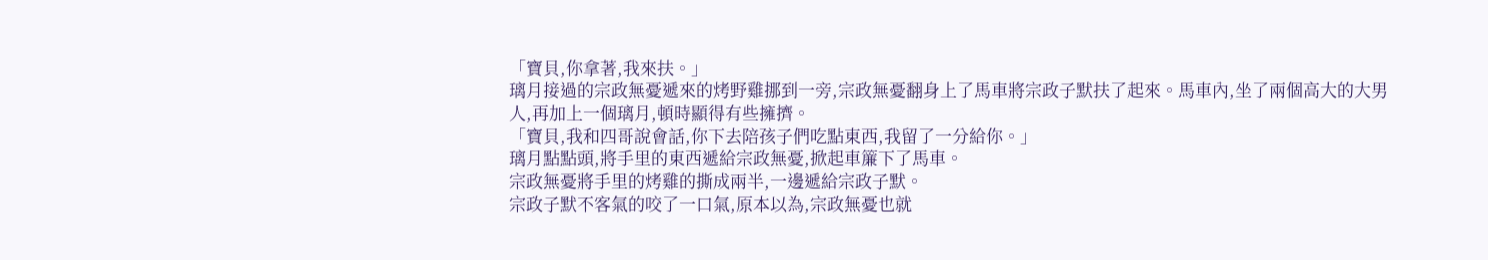「寶貝,你拿著,我來扶。」
璃月接過的宗政無憂遞來的烤野雞挪到一旁,宗政無憂翻身上了馬車將宗政子默扶了起來。馬車內,坐了兩個高大的大男人,再加上一個璃月,頓時顯得有些擁擠。
「寶貝,我和四哥說會話,你下去陪孩子們吃點東西,我留了一分給你。」
璃月點點頭,將手里的東西遞給宗政無憂,掀起車簾下了馬車。
宗政無憂將手里的烤雞的撕成兩半,一邊遞給宗政子默。
宗政子默不客氣的咬了一口氣,原本以為,宗政無憂也就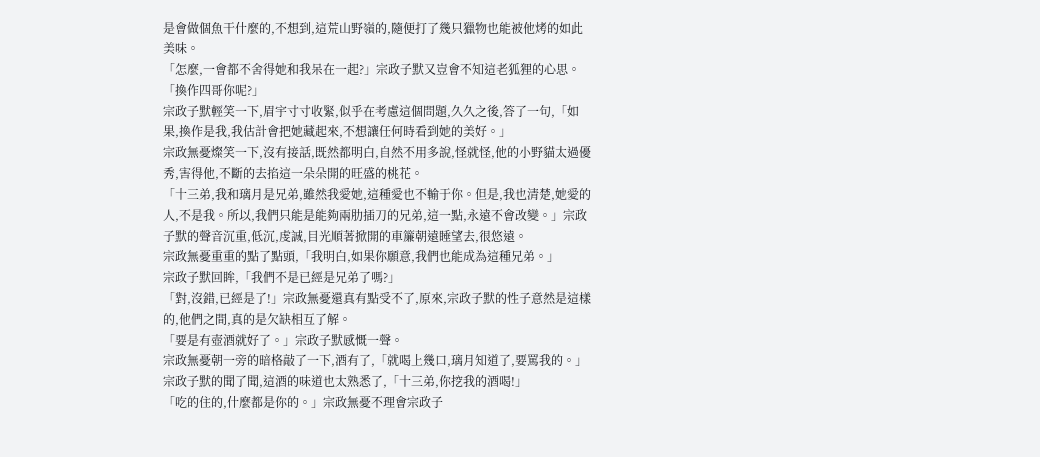是會做個魚干什麼的,不想到,這荒山野嶺的,隨便打了幾只獵物也能被他烤的如此美味。
「怎麼,一會都不舍得她和我呆在一起?」宗政子默又豈會不知這老狐狸的心思。
「換作四哥你呢?」
宗政子默輕笑一下,眉宇寸寸收緊,似乎在考慮這個問題,久久之後,答了一句,「如果,換作是我,我估計會把她藏起來,不想讓任何時看到她的美好。」
宗政無憂燦笑一下,沒有接話,既然都明白,自然不用多說,怪就怪,他的小野貓太過優秀,害得他,不斷的去掐這一朵朵開的旺盛的桃花。
「十三弟,我和璃月是兄弟,雖然我愛她,這種愛也不輸于你。但是,我也清楚,她愛的人,不是我。所以,我們只能是能夠兩肋插刀的兄弟,這一點,永遠不會改變。」宗政子默的聲音沉重,低沉,虔誠,目光順著掀開的車簾朝遠睡望去,很悠遠。
宗政無憂重重的點了點頭,「我明白,如果你願意,我們也能成為這種兄弟。」
宗政子默回眸,「我們不是已經是兄弟了嗎?」
「對,沒錯,已經是了!」宗政無憂還真有點受不了,原來,宗政子默的性子意然是這樣的,他們之間,真的是欠缺相互了解。
「要是有壺酒就好了。」宗政子默感慨一聲。
宗政無憂朝一旁的暗格敲了一下,酒有了,「就喝上幾口,璃月知道了,要罵我的。」
宗政子默的聞了聞,這酒的味道也太熟悉了,「十三弟,你挖我的酒喝!」
「吃的住的,什麼都是你的。」宗政無憂不理會宗政子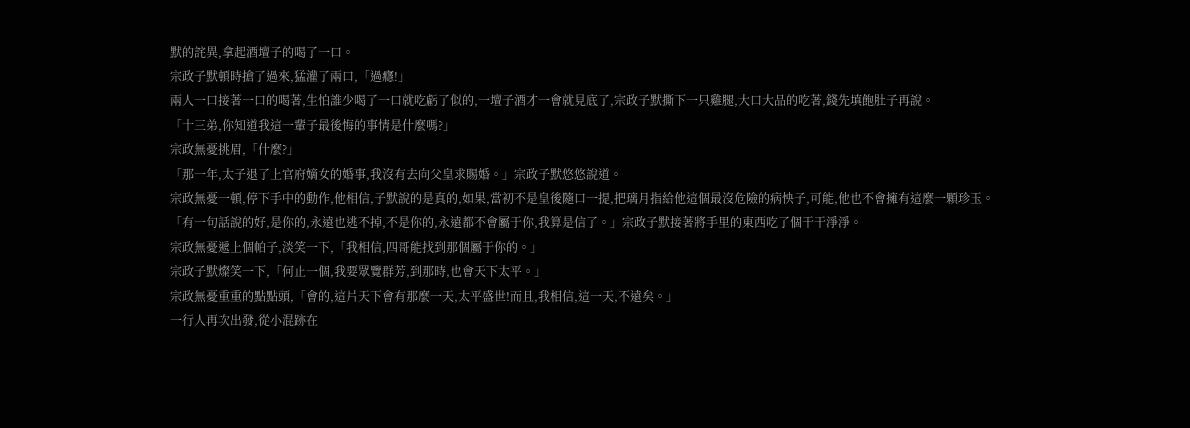默的詫異,拿起酒壇子的喝了一口。
宗政子默頓時搶了過來,猛灌了兩口,「過癮!」
兩人一口接著一口的喝著,生怕誰少喝了一口就吃虧了似的,一壇子酒才一會就見底了,宗政子默撕下一只雞腿,大口大品的吃著,錢先填飽肚子再說。
「十三弟,你知道我這一輩子最後悔的事情是什麼嗎?」
宗政無憂挑眉,「什麼?」
「那一年,太子退了上官府嫡女的婚事,我沒有去向父皇求賜婚。」宗政子默悠悠說道。
宗政無憂一頓,停下手中的動作,他相信,子默說的是真的,如果,當初不是皇後隨口一提,把璃月指給他這個最沒危險的病怏子,可能,他也不會擁有這麼一顆珍玉。
「有一句話說的好,是你的,永遠也逃不掉,不是你的,永遠都不會屬于你,我算是信了。」宗政子默接著將手里的東西吃了個干干淨淨。
宗政無憂遞上個帕子,淡笑一下,「我相信,四哥能找到那個屬于你的。」
宗政子默燦笑一下,「何止一個,我要眾覽群芳,到那時,也會天下太平。」
宗政無憂重重的點點頭,「會的,這片天下會有那麼一天,太平盛世!而且,我相信,這一天,不遠矣。」
一行人再次出發,從小混跡在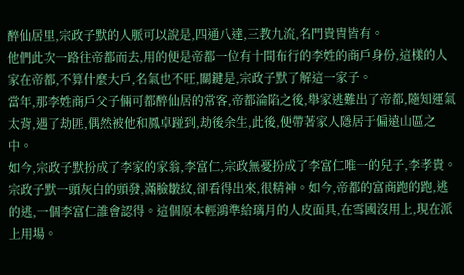醉仙居里,宗政子默的人脈可以說是,四通八達,三教九流,名門貴冑皆有。
他們此次一路往帝都而去,用的便是帝都一位有十間布行的李姓的商戶身份,這樣的人家在帝都,不算什麼大戶,名氣也不旺,關鍵是,宗政子默了解這一家子。
當年,那李姓商戶父子倆可都醉仙居的常客,帝都淪陷之後,舉家逃難出了帝都,隨知運氣太背,遇了劫匪,偶然被他和鳳卓踫到,劫後余生,此後,便帶著家人隱居于偏遠山區之中。
如今,宗政子默扮成了李家的家翁,李富仁,宗政無憂扮成了李富仁唯一的兒子,李孝貴。
宗政子默一頭灰白的頭發,滿臉皺紋,卻看得出來,很精神。如今,帝都的富商跑的跑,逃的逃,一個李富仁誰會認得。這個原本輕鴻準給璃月的人皮面具,在雪國沒用上,現在派上用場。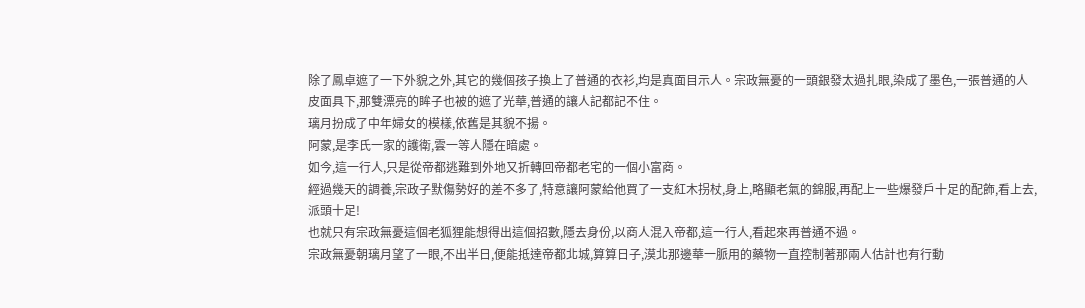除了鳳卓遮了一下外貌之外,其它的幾個孩子換上了普通的衣衫,均是真面目示人。宗政無憂的一頭銀發太過扎眼,染成了墨色,一張普通的人皮面具下,那雙漂亮的眸子也被的遮了光華,普通的讓人記都記不住。
璃月扮成了中年婦女的模樣,依舊是其貌不揚。
阿蒙,是李氏一家的護衛,雲一等人隱在暗處。
如今,這一行人,只是從帝都逃難到外地又折轉回帝都老宅的一個小富商。
經過幾天的調養,宗政子默傷勢好的差不多了,特意讓阿蒙給他買了一支紅木拐杖,身上,略顯老氣的錦服,再配上一些爆發戶十足的配飾,看上去,派頭十足!
也就只有宗政無憂這個老狐狸能想得出這個招數,隱去身份,以商人混入帝都,這一行人,看起來再普通不過。
宗政無憂朝璃月望了一眼,不出半日,便能抵達帝都北城,算算日子,漠北那邊華一脈用的藥物一直控制著那兩人估計也有行動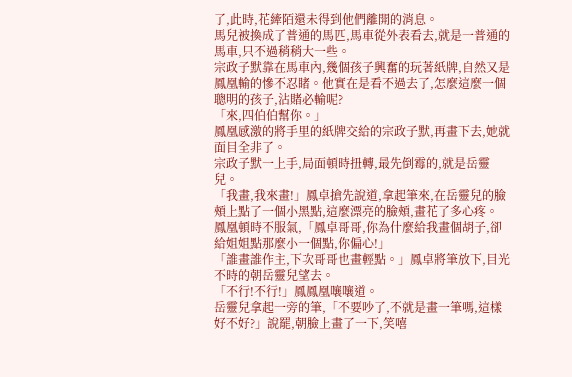了,此時,花縴陌還未得到他們離開的消息。
馬兒被換成了普通的馬匹,馬車從外表看去,就是一普通的馬車,只不過稍稍大一些。
宗政子默靠在馬車內,幾個孩子興奮的玩著紙牌,自然又是鳳凰輸的慘不忍睹。他實在是看不過去了,怎麼這麼一個聰明的孩子,沾賭必輸呢?
「來,四伯伯幫你。」
鳳凰感激的將手里的紙牌交給的宗政子默,再畫下去,她就面目全非了。
宗政子默一上手,局面頓時扭轉,最先倒霉的,就是岳靈兒。
「我畫,我來畫!」鳳卓搶先說道,拿起筆來,在岳靈兒的臉頰上點了一個小黑點,這麼漂亮的臉頰,畫花了多心疼。
鳳凰頓時不服氣,「鳳卓哥哥,你為什麼給我畫個胡子,卻給姐姐點那麼小一個點,你偏心!」
「誰畫誰作主,下次哥哥也畫輕點。」鳳卓將筆放下,目光不時的朝岳靈兒望去。
「不行!不行!」鳳鳳凰嚷嚷道。
岳靈兒拿起一旁的筆,「不要吵了,不就是畫一筆嗎,這樣好不好?」說罷,朝臉上畫了一下,笑嘻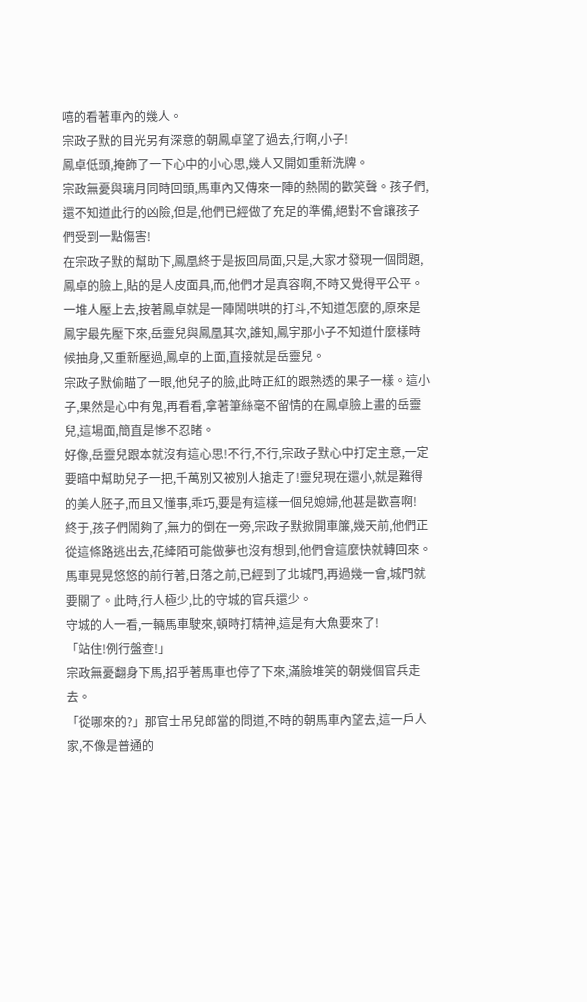嘻的看著車內的幾人。
宗政子默的目光另有深意的朝鳳卓望了過去,行啊,小子!
鳳卓低頭,掩飾了一下心中的小心思,幾人又開如重新洗牌。
宗政無憂與璃月同時回頭,馬車內又傳來一陣的熱鬧的歡笑聲。孩子們,還不知道此行的凶險,但是,他們已經做了充足的準備,絕對不會讓孩子們受到一點傷害!
在宗政子默的幫助下,鳳凰終于是扳回局面,只是,大家才發現一個問題,鳳卓的臉上,貼的是人皮面具,而,他們才是真容啊,不時又覺得平公平。
一堆人壓上去,按著鳳卓就是一陣鬧哄哄的打斗,不知道怎麼的,原來是鳳宇最先壓下來,岳靈兒與鳳凰其次,誰知,鳳宇那小子不知道什麼樣時候抽身,又重新壓過,鳳卓的上面,直接就是岳靈兒。
宗政子默偷瞄了一眼,他兒子的臉,此時正紅的跟熟透的果子一樣。這小子,果然是心中有鬼,再看看,拿著筆絲毫不留情的在鳳卓臉上畫的岳靈兒,這場面,簡直是慘不忍睹。
好像,岳靈兒跟本就沒有這心思!不行,不行,宗政子默心中打定主意,一定要暗中幫助兒子一把,千萬別又被別人搶走了!靈兒現在還小,就是難得的美人胚子,而且又懂事,乖巧,要是有這樣一個兒媳婦,他甚是歡喜啊!
終于,孩子們鬧夠了,無力的倒在一旁,宗政子默掀開車簾,幾天前,他們正從這條路逃出去,花縴陌可能做夢也沒有想到,他們會這麼快就轉回來。
馬車晃晃悠悠的前行著,日落之前,已經到了北城門,再過幾一會,城門就要關了。此時,行人極少,比的守城的官兵還少。
守城的人一看,一輛馬車駛來,頓時打精神,這是有大魚要來了!
「站住!例行盤查!」
宗政無憂翻身下馬,招乎著馬車也停了下來,滿臉堆笑的朝幾個官兵走去。
「從哪來的?」那官士吊兒郎當的問道,不時的朝馬車內望去,這一戶人家,不像是普通的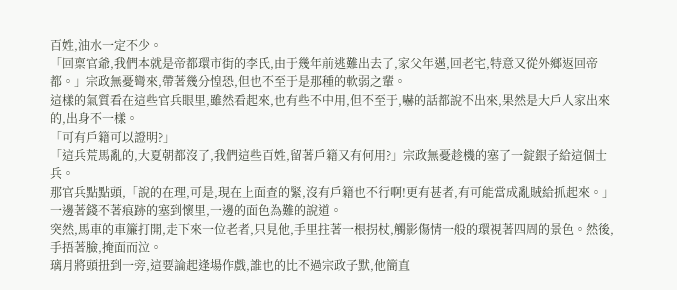百姓,油水一定不少。
「回稟官爺,我們本就是帝都環市街的李氏,由于幾年前逃難出去了,家父年邁,回老宅,特意又從外鄉返回帝都。」宗政無憂彎來,帶著幾分惶恐,但也不至于是那種的軟弱之輩。
這樣的氣質看在這些官兵眼里,雖然看起來,也有些不中用,但不至于,嚇的話都說不出來,果然是大戶人家出來的,出身不一樣。
「可有戶籍可以證明?」
「這兵荒馬亂的,大夏朝都沒了,我們這些百姓,留著戶籍又有何用?」宗政無憂趁機的塞了一錠銀子給這個士兵。
那官兵點點頭,「說的在理,可是,現在上面查的緊,沒有戶籍也不行啊!更有甚者,有可能當成亂賊給抓起來。」一邊著錢不著痕跡的塞到懷里,一邊的面色為難的說道。
突然,馬車的車簾打開,走下來一位老者,只見他,手里拄著一根拐杖,觸影傷情一般的環視著四周的景色。然後,手捂著臉,掩面而泣。
璃月將頭扭到一旁,這要論起逢場作戲,誰也的比不過宗政子默,他簡直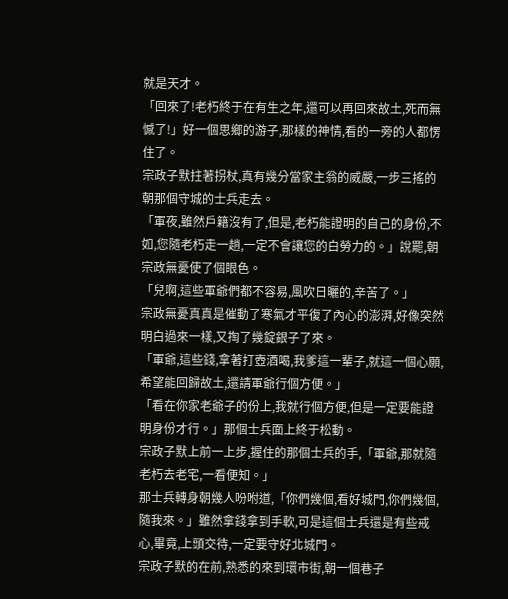就是天才。
「回來了!老朽終于在有生之年,還可以再回來故土,死而無憾了!」好一個思鄉的游子,那樣的神情,看的一旁的人都愣住了。
宗政子默拄著拐杖,真有幾分當家主翁的威嚴,一步三搖的朝那個守城的士兵走去。
「軍夜,雖然戶籍沒有了,但是,老朽能證明的自己的身份,不如,您隨老朽走一趟,一定不會讓您的白勞力的。」說罷,朝宗政無憂使了個眼色。
「兒啊,這些軍爺們都不容易,風吹日曬的,辛苦了。」
宗政無憂真真是催動了寒氣才平復了內心的澎湃,好像突然明白過來一樣,又掏了幾錠銀子了來。
「軍爺,這些錢,拿著打壺酒喝,我爹這一輩子,就這一個心願,希望能回歸故土,還請軍爺行個方便。」
「看在你家老爺子的份上,我就行個方便,但是一定要能證明身份才行。」那個士兵面上終于松動。
宗政子默上前一上步,握住的那個士兵的手,「軍爺,那就隨老朽去老宅,一看便知。」
那士兵轉身朝幾人吩咐道,「你們幾個,看好城門,你們幾個,隨我來。」雖然拿錢拿到手軟,可是這個士兵還是有些戒心,畢竟,上頭交待,一定要守好北城門。
宗政子默的在前,熟悉的來到環市街,朝一個巷子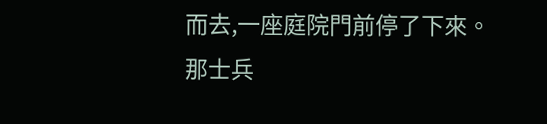而去,一座庭院門前停了下來。
那士兵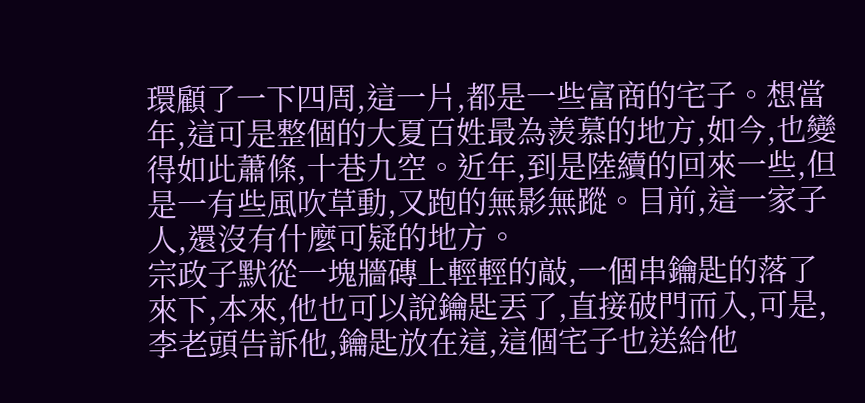環顧了一下四周,這一片,都是一些富商的宅子。想當年,這可是整個的大夏百姓最為羨慕的地方,如今,也變得如此蕭條,十巷九空。近年,到是陸續的回來一些,但是一有些風吹草動,又跑的無影無蹤。目前,這一家子人,還沒有什麼可疑的地方。
宗政子默從一塊牆磚上輕輕的敲,一個串鑰匙的落了來下,本來,他也可以說鑰匙丟了,直接破門而入,可是,李老頭告訴他,鑰匙放在這,這個宅子也送給他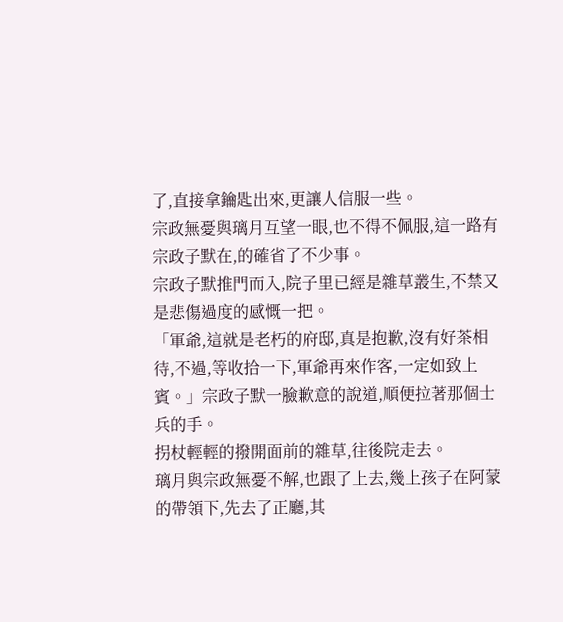了,直接拿鑰匙出來,更讓人信服一些。
宗政無憂與璃月互望一眼,也不得不佩服,這一路有宗政子默在,的確省了不少事。
宗政子默推門而入,院子里已經是雜草叢生,不禁又是悲傷過度的感慨一把。
「軍爺,這就是老朽的府邸,真是抱歉,沒有好茶相待,不過,等收拾一下,軍爺再來作客,一定如致上賓。」宗政子默一臉歉意的說道,順便拉著那個士兵的手。
拐杖輕輕的撥開面前的雜草,往後院走去。
璃月與宗政無憂不解,也跟了上去,幾上孩子在阿蒙的帶領下,先去了正廳,其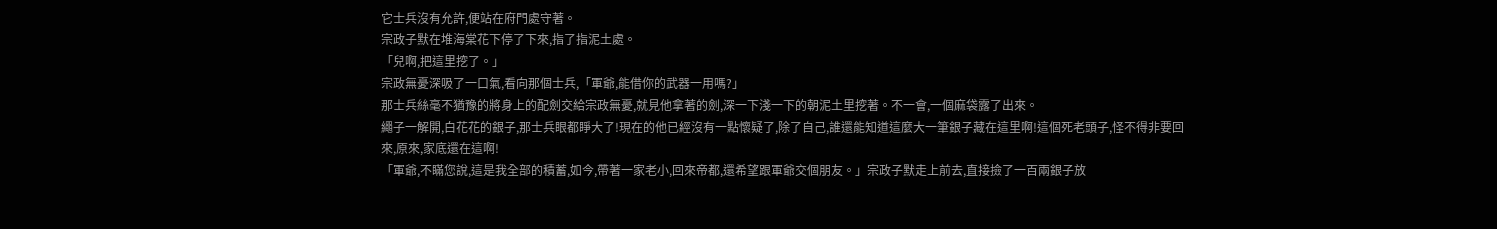它士兵沒有允許,便站在府門處守著。
宗政子默在堆海棠花下停了下來,指了指泥土處。
「兒啊,把這里挖了。」
宗政無憂深吸了一口氣,看向那個士兵,「軍爺,能借你的武器一用嗎?」
那士兵絲毫不猶豫的將身上的配劍交給宗政無憂,就見他拿著的劍,深一下淺一下的朝泥土里挖著。不一會,一個麻袋露了出來。
繩子一解開,白花花的銀子,那士兵眼都睜大了!現在的他已經沒有一點懷疑了,除了自己,誰還能知道這麼大一筆銀子藏在這里啊!這個死老頭子,怪不得非要回來,原來,家底還在這啊!
「軍爺,不瞞您說,這是我全部的積蓄,如今,帶著一家老小,回來帝都,還希望跟軍爺交個朋友。」宗政子默走上前去,直接撿了一百兩銀子放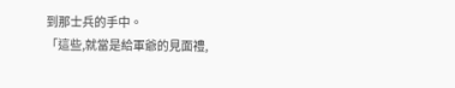到那士兵的手中。
「這些,就當是給軍爺的見面禮,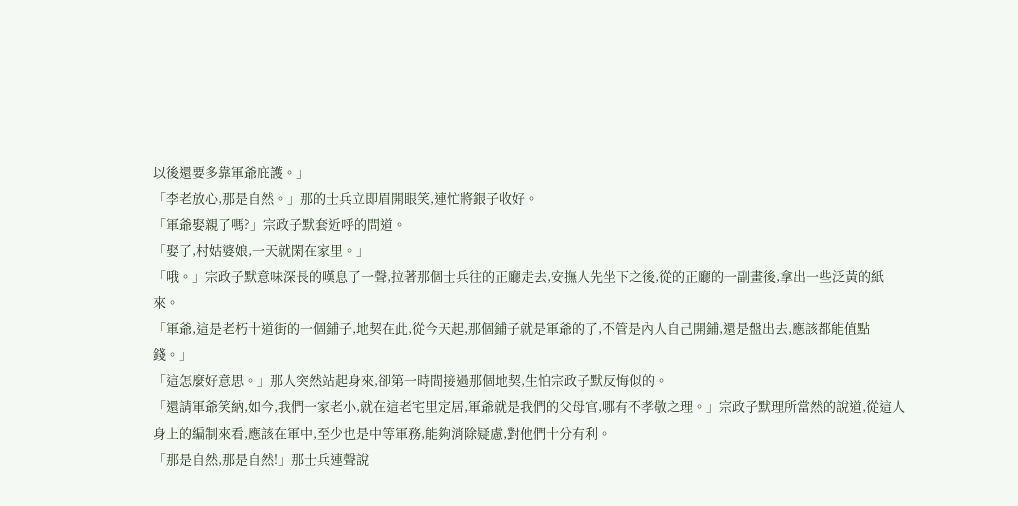以後還要多靠軍爺庇護。」
「李老放心,那是自然。」那的士兵立即眉開眼笑,連忙將銀子收好。
「軍爺娶親了嗎?」宗政子默套近呼的問道。
「娶了,村姑婆娘,一天就閑在家里。」
「哦。」宗政子默意味深長的嘆息了一聲,拉著那個士兵往的正廳走去,安撫人先坐下之後,從的正廳的一副畫後,拿出一些泛黃的紙來。
「軍爺,這是老朽十道街的一個鋪子,地契在此,從今天起,那個鋪子就是軍爺的了,不管是內人自己開鋪,還是盤出去,應該都能值點錢。」
「這怎麼好意思。」那人突然站起身來,卻第一時間接過那個地契,生怕宗政子默反悔似的。
「還請軍爺笑納,如今,我們一家老小,就在這老宅里定居,軍爺就是我們的父母官,哪有不孝敬之理。」宗政子默理所當然的說道,從這人身上的編制來看,應該在軍中,至少也是中等軍務,能夠消除疑慮,對他們十分有利。
「那是自然,那是自然!」那士兵連聲說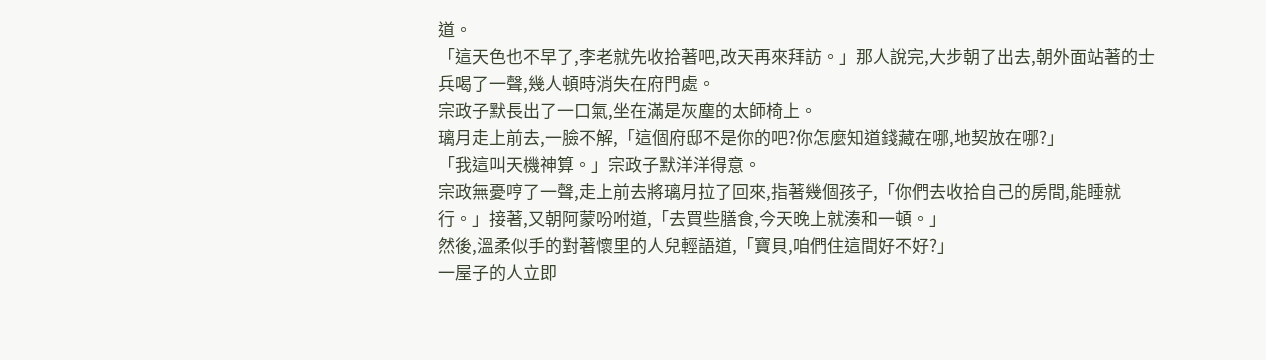道。
「這天色也不早了,李老就先收拾著吧,改天再來拜訪。」那人說完,大步朝了出去,朝外面站著的士兵喝了一聲,幾人頓時消失在府門處。
宗政子默長出了一口氣,坐在滿是灰塵的太師椅上。
璃月走上前去,一臉不解,「這個府邸不是你的吧?你怎麼知道錢藏在哪,地契放在哪?」
「我這叫天機神算。」宗政子默洋洋得意。
宗政無憂哼了一聲,走上前去將璃月拉了回來,指著幾個孩子,「你們去收拾自己的房間,能睡就行。」接著,又朝阿蒙吩咐道,「去買些膳食,今天晚上就湊和一頓。」
然後,溫柔似手的對著懷里的人兒輕語道,「寶貝,咱們住這間好不好?」
一屋子的人立即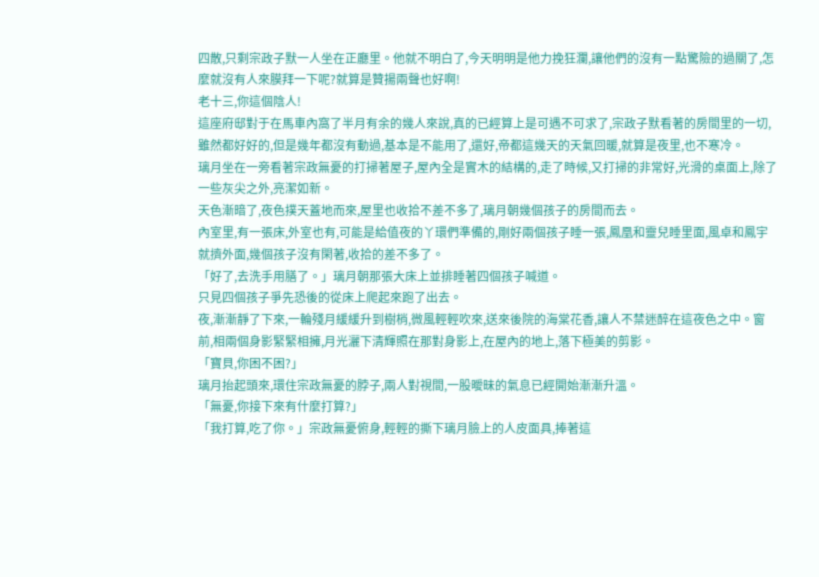四散,只剩宗政子默一人坐在正廳里。他就不明白了,今天明明是他力挽狂瀾,讓他們的沒有一點驚險的過關了,怎麼就沒有人來膜拜一下呢?就算是贊揚兩聲也好啊!
老十三,你這個陰人!
這座府邸對于在馬車內窩了半月有余的幾人來說,真的已經算上是可遇不可求了,宗政子默看著的房間里的一切,雖然都好好的,但是幾年都沒有動過,基本是不能用了,還好,帝都這幾天的天氣回暖,就算是夜里,也不寒冷。
璃月坐在一旁看著宗政無憂的打掃著屋子,屋內全是實木的結構的,走了時候,又打掃的非常好,光滑的桌面上,除了一些灰尖之外,亮潔如新。
天色漸暗了,夜色撲天蓋地而來,屋里也收拾不差不多了,璃月朝幾個孩子的房間而去。
內室里,有一張床,外室也有,可能是給值夜的丫環們準備的,剛好兩個孩子睡一張,鳳凰和靈兒睡里面,風卓和鳳宇就擠外面,幾個孩子沒有閑著,收拾的差不多了。
「好了,去洗手用膳了。」璃月朝那張大床上並排睡著四個孩子喊道。
只見四個孩子爭先恐後的從床上爬起來跑了出去。
夜,漸漸靜了下來,一輪殘月緩緩升到樹梢,微風輕輕吹來,送來後院的海棠花香,讓人不禁迷醉在這夜色之中。窗前,相兩個身影緊緊相擁,月光灑下清輝照在那對身影上,在屋內的地上,落下極美的剪影。
「寶貝,你困不困?」
璃月抬起頭來,環住宗政無憂的脖子,兩人對視間,一股曖昧的氣息已經開始漸漸升溫。
「無憂,你接下來有什麼打算?」
「我打算,吃了你。」宗政無憂俯身,輕輕的撕下璃月臉上的人皮面具,捧著這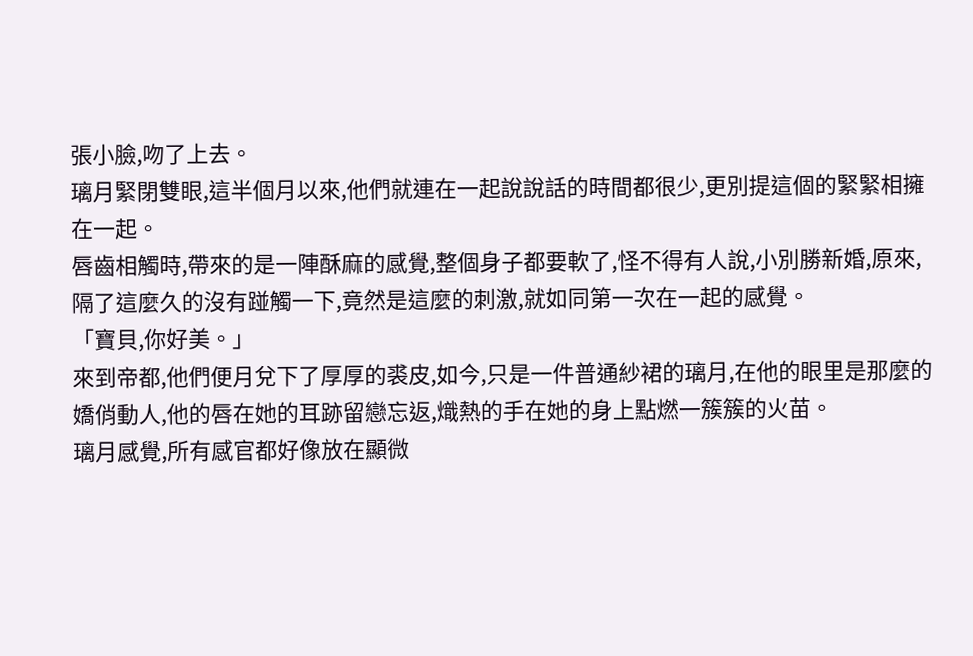張小臉,吻了上去。
璃月緊閉雙眼,這半個月以來,他們就連在一起說說話的時間都很少,更別提這個的緊緊相擁在一起。
唇齒相觸時,帶來的是一陣酥麻的感覺,整個身子都要軟了,怪不得有人說,小別勝新婚,原來,隔了這麼久的沒有踫觸一下,竟然是這麼的刺激,就如同第一次在一起的感覺。
「寶貝,你好美。」
來到帝都,他們便月兌下了厚厚的裘皮,如今,只是一件普通紗裙的璃月,在他的眼里是那麼的嬌俏動人,他的唇在她的耳跡留戀忘返,熾熱的手在她的身上點燃一簇簇的火苗。
璃月感覺,所有感官都好像放在顯微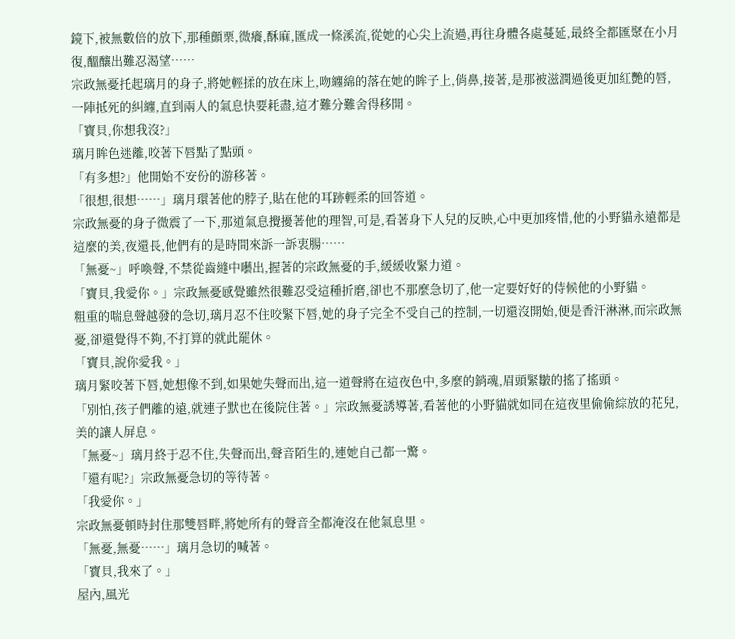鏡下,被無數倍的放下,那種顫栗,微癢,酥麻,匯成一條溪流,從她的心尖上流過,再往身體各處蔓延,最終全都匯聚在小月復,醞釀出難忍渴望……
宗政無憂托起璃月的身子,將她輕揉的放在床上,吻纏綿的落在她的眸子上,俏鼻,接著,是那被滋潤過後更加紅艷的唇,一陣抵死的糾纏,直到兩人的氣息快要耗盡,這才難分難舍得移開。
「寶貝,你想我沒?」
璃月眸色迷離,咬著下唇點了點頭。
「有多想?」他開始不安份的游移著。
「很想,很想……」璃月環著他的脖子,貼在他的耳跡輕柔的回答道。
宗政無憂的身子微震了一下,那道氣息攪擾著他的理智,可是,看著身下人兒的反映,心中更加疼惜,他的小野貓永遠都是這麼的美,夜還長,他們有的是時間來訴一訴衷腸……
「無憂~」呼喚聲,不禁從齒縫中囈出,握著的宗政無憂的手,緩緩收緊力道。
「寶貝,我愛你。」宗政無憂感覺雖然很難忍受這種折磨,卻也不那麼急切了,他一定要好好的侍候他的小野貓。
粗重的喘息聲越發的急切,璃月忍不住咬緊下唇,她的身子完全不受自己的控制,一切還沒開始,便是香汗淋淋,而宗政無憂,卻還覺得不夠,不打算的就此罷休。
「寶貝,說你愛我。」
璃月緊咬著下唇,她想像不到,如果她失聲而出,這一道聲將在這夜色中,多麼的銷魂,眉頭緊皺的搖了搖頭。
「別怕,孩子們離的遠,就連子默也在後院住著。」宗政無憂誘導著,看著他的小野貓就如同在這夜里偷偷綜放的花兒,美的讓人屏息。
「無憂~」璃月終于忍不住,失聲而出,聲音陌生的,連她自己都一驚。
「還有呢?」宗政無憂急切的等待著。
「我愛你。」
宗政無憂頓時封住那雙唇畔,將她所有的聲音全都淹沒在他氣息里。
「無憂,無憂……」璃月急切的喊著。
「寶貝,我來了。」
屋內,風光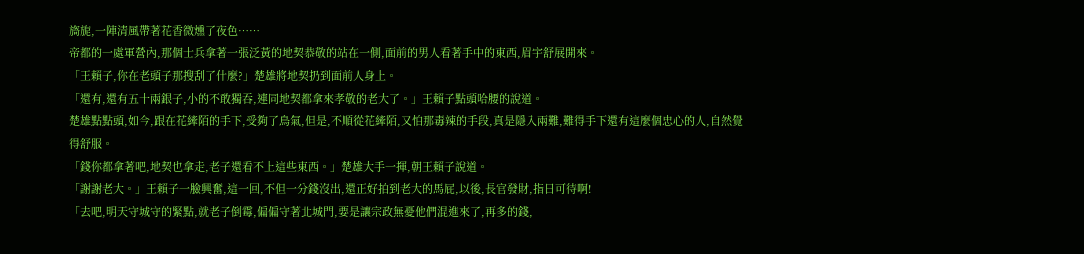旖旎,一陣清風帶著花香微燻了夜色……
帝都的一處軍營內,那個士兵拿著一張泛黃的地契恭敬的站在一側,面前的男人看著手中的東西,眉宇舒展開來。
「王賴子,你在老頭子那搜刮了什麼?」楚雄將地契扔到面前人身上。
「還有,還有五十兩銀子,小的不敢獨吞,連同地契都拿來孝敬的老大了。」王賴子點頭哈腰的說道。
楚雄點點頭,如今,跟在花縴陌的手下,受夠了鳥氣,但是,不順從花縴陌,又怕那毒辣的手段,真是隱入兩難,難得手下還有這麼個忠心的人,自然覺得舒服。
「錢你都拿著吧,地契也拿走,老子還看不上這些東西。」楚雄大手一揮,朝王賴子說道。
「謝謝老大。」王賴子一臉興奮,這一回,不但一分錢沒出,還正好拍到老大的馬屁,以後,長官發財,指日可待啊!
「去吧,明天守城守的緊點,就老子倒霉,偏偏守著北城門,要是讓宗政無憂他們混進來了,再多的錢,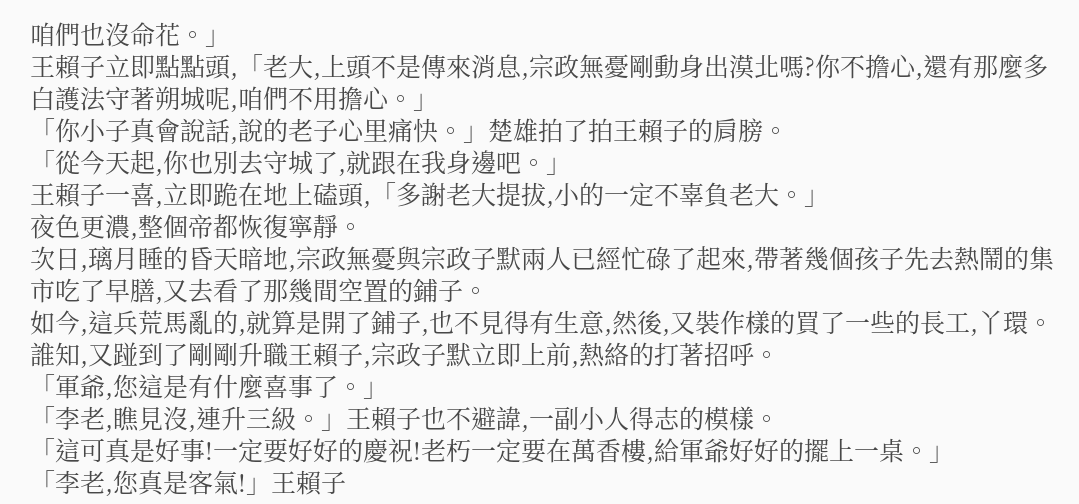咱們也沒命花。」
王賴子立即點點頭,「老大,上頭不是傳來消息,宗政無憂剛動身出漠北嗎?你不擔心,還有那麼多白護法守著朔城呢,咱們不用擔心。」
「你小子真會說話,說的老子心里痛快。」楚雄拍了拍王賴子的肩膀。
「從今天起,你也別去守城了,就跟在我身邊吧。」
王賴子一喜,立即跪在地上磕頭,「多謝老大提拔,小的一定不辜負老大。」
夜色更濃,整個帝都恢復寧靜。
次日,璃月睡的昏天暗地,宗政無憂與宗政子默兩人已經忙碌了起來,帶著幾個孩子先去熱鬧的集市吃了早膳,又去看了那幾間空置的鋪子。
如今,這兵荒馬亂的,就算是開了鋪子,也不見得有生意,然後,又裝作樣的買了一些的長工,丫環。
誰知,又踫到了剛剛升職王賴子,宗政子默立即上前,熱絡的打著招呼。
「軍爺,您這是有什麼喜事了。」
「李老,瞧見沒,連升三級。」王賴子也不避諱,一副小人得志的模樣。
「這可真是好事!一定要好好的慶祝!老朽一定要在萬香樓,給軍爺好好的擺上一桌。」
「李老,您真是客氣!」王賴子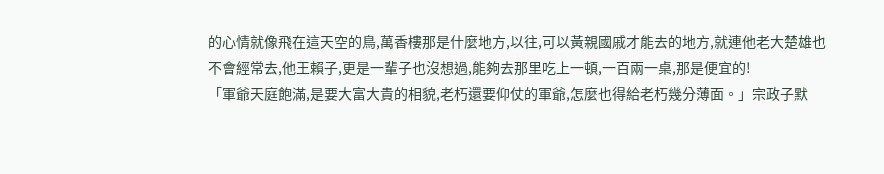的心情就像飛在這天空的鳥,萬香樓那是什麼地方,以往,可以黃親國戚才能去的地方,就連他老大楚雄也不會經常去,他王賴子,更是一輩子也沒想過,能夠去那里吃上一頓,一百兩一桌,那是便宜的!
「軍爺天庭飽滿,是要大富大貴的相貌,老朽還要仰仗的軍爺,怎麼也得給老朽幾分薄面。」宗政子默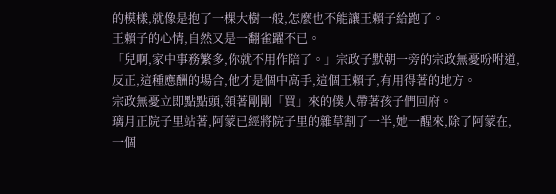的模樣,就像是抱了一棵大樹一般,怎麼也不能讓王賴子給跑了。
王賴子的心情,自然又是一翻雀躍不已。
「兒啊,家中事務繁多,你就不用作陪了。」宗政子默朝一旁的宗政無憂吩咐道,反正,這種應酬的場合,他才是個中高手,這個王賴子,有用得著的地方。
宗政無憂立即點點頭,領著剛剛「買」來的僕人帶著孩子們回府。
璃月正院子里站著,阿蒙已經將院子里的雜草割了一半,她一醒來,除了阿蒙在,一個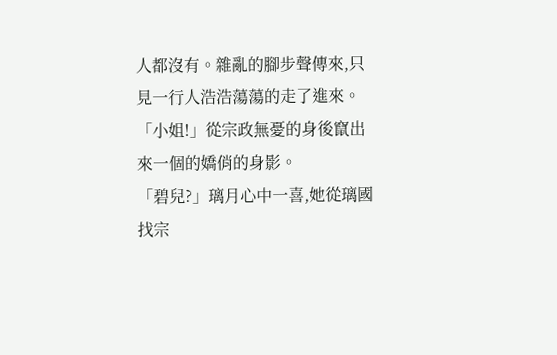人都沒有。雜亂的腳步聲傳來,只見一行人浩浩蕩蕩的走了進來。
「小姐!」從宗政無憂的身後竄出來一個的嬌俏的身影。
「碧兒?」璃月心中一喜,她從璃國找宗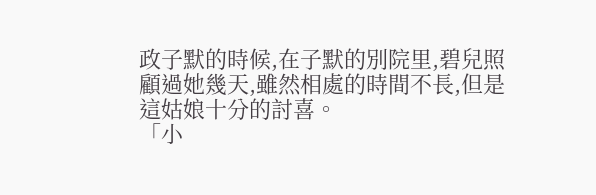政子默的時候,在子默的別院里,碧兒照顧過她幾天,雖然相處的時間不長,但是這姑娘十分的討喜。
「小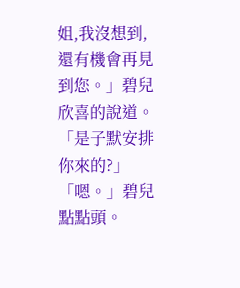姐,我沒想到,還有機會再見到您。」碧兒欣喜的說道。
「是子默安排你來的?」
「嗯。」碧兒點點頭。